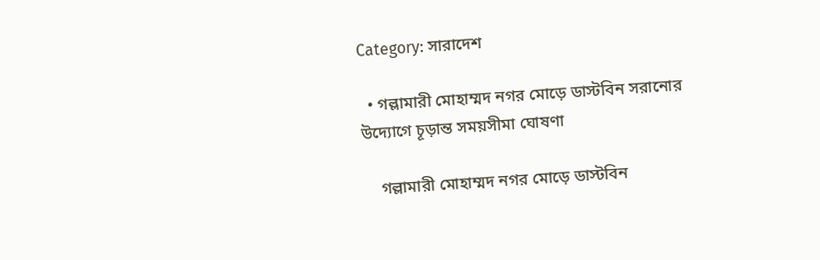Category: সারাদেশ

  • গল্লামারী মোহাম্মদ নগর মোড়ে ডাস্টবিন সরানোর উদ্যোগে চূড়ান্ত সময়সীমা ঘোষণা

    গল্লামারী মোহাম্মদ নগর মোড়ে ডাস্টবিন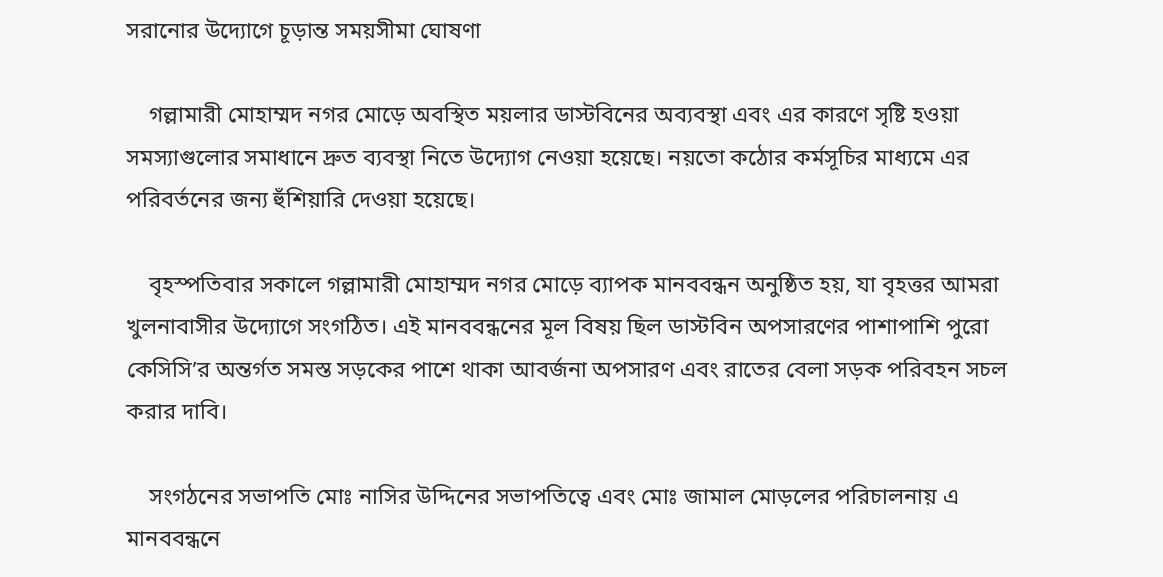সরানোর উদ্যোগে চূড়ান্ত সময়সীমা ঘোষণা

    গল্লামারী মোহাম্মদ নগর মোড়ে অবস্থিত ময়লার ডাস্টবিনের অব্যবস্থা এবং এর কারণে সৃষ্টি হওয়া সমস্যাগুলোর সমাধানে দ্রুত ব্যবস্থা নিতে উদ্যোগ নেওয়া হয়েছে। নয়তো কঠোর কর্মসূচির মাধ্যমে এর পরিবর্তনের জন্য হুঁশিয়ারি দেওয়া হয়েছে।

    বৃহস্পতিবার সকালে গল্লামারী মোহাম্মদ নগর মোড়ে ব্যাপক মানববন্ধন অনুষ্ঠিত হয়, যা বৃহত্তর আমরা খুলনাবাসীর উদ্যোগে সংগঠিত। এই মানববন্ধনের মূল বিষয় ছিল ডাস্টবিন অপসারণের পাশাপাশি পুরো কেসিসি’র অন্তর্গত সমস্ত সড়কের পাশে থাকা আবর্জনা অপসারণ এবং রাতের বেলা সড়ক পরিবহন সচল করার দাবি।

    সংগঠনের সভাপতি মোঃ নাসির উদ্দিনের সভাপতিত্বে এবং মোঃ জামাল মোড়লের পরিচালনায় এ মানববন্ধনে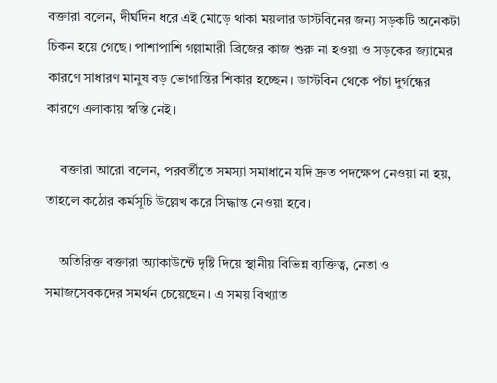বক্তারা বলেন, দীর্ঘদিন ধরে এই মোড়ে থাকা ময়লার ডাস্টবিনের জন্য সড়কটি অনেকটা চিকন হয়ে গেছে। পাশাপাশি গল্লামারী ব্রিজের কাজ শুরু না হওয়া ও সড়কের জ্যামের কারণে সাধারণ মানুষ বড় ভোগান্তির শিকার হচ্ছেন। ডাস্টবিন থেকে পঁচা দুর্গন্ধের কারণে এলাকায় স্বস্তি নেই।

    বক্তারা আরো বলেন, পরবর্তীতে সমস্যা সমাধানে যদি দ্রুত পদক্ষেপ নেওয়া না হয়, তাহলে কঠোর কর্মসূচি উল্লেখ করে সিদ্ধান্ত নেওয়া হবে।

    অতিরিক্ত বক্তারা অ্যাকাউন্টে দৃষ্টি দিয়ে স্থানীয় বিভিন্ন ব্যক্তিত্ব, নেতা ও সমাজসেবকদের সমর্থন চেয়েছেন। এ সময় বিখ্যাত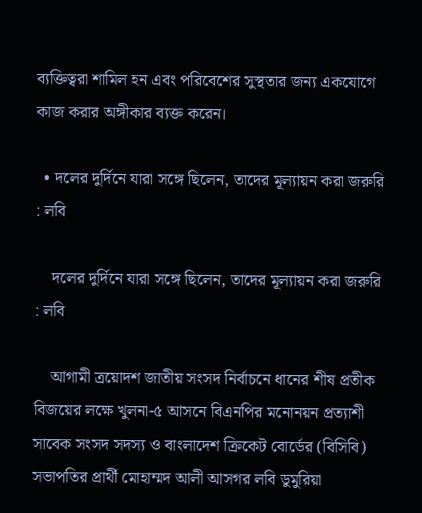ব্যক্তিত্বরা শামিল হন এবং পরিবেশের সুস্থতার জন্য একযোগে কাজ করার অঙ্গীকার ব্যক্ত করেন।

  • দলের দুর্দিনে যারা সঙ্গে ছিলেন, তাদের মূল্যায়ন করা জরুরি : লবি

    দলের দুর্দিনে যারা সঙ্গে ছিলেন, তাদের মূল্যায়ন করা জরুরি : লবি

    আগামী ত্রয়োদশ জাতীয় সংসদ নির্বাচনে ধানের শীষ প্রতীক বিজয়ের লক্ষে খুলনা-৫ আসনে বিএনপির মনোনয়ন প্রত্যাশী সাবেক সংসদ সদস্য ও বাংলাদেশ ক্রিকেট বোর্ডের (বিসিবি) সভাপতির প্রার্থী মোহাম্মদ আলী আসগর লবি ডুমুরিয়া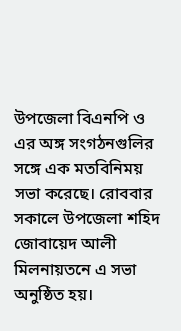উপজেলা বিএনপি ও এর অঙ্গ সংগঠনগুলির সঙ্গে এক মতবিনিময় সভা করেছে। রোববার সকালে উপজেলা শহিদ জোবায়েদ আলী মিলনায়তনে এ সভা অনুষ্ঠিত হয়।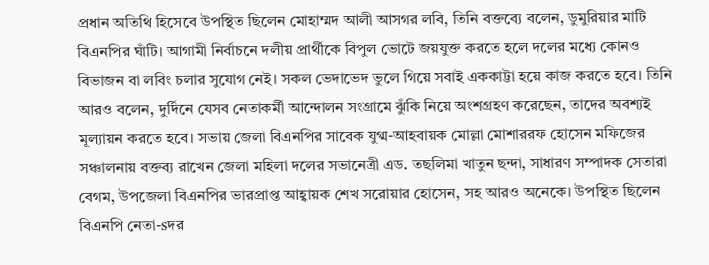প্রধান অতিথি হিসেবে উপস্থিত ছিলেন মোহাম্মদ আলী আসগর লবি, তিনি বক্তব্যে বলেন, ডুমুরিয়ার মাটি বিএনপির ঘাঁটি। আগামী নির্বাচনে দলীয় প্রার্থীকে বিপুল ভোটে জয়যুক্ত করতে হলে দলের মধ্যে কোনও বিভাজন বা লবিং চলার সুযোগ নেই। সকল ভেদাভেদ ভুলে গিয়ে সবাই এককাট্টা হয়ে কাজ করতে হবে। তিনি আরও বলেন, দুর্দিনে যেসব নেতাকর্মী আন্দোলন সংগ্রামে ঝুঁকি নিয়ে অংশগ্রহণ করেছেন, তাদের অবশ্যই মূল্যায়ন করতে হবে। সভায় জেলা বিএনপির সাবেক যুগ্ম-আহবায়ক মোল্লা মোশাররফ হোসেন মফিজের সঞ্চালনায় বক্তব্য রাখেন জেলা মহিলা দলের সভানেত্রী এড. তছলিমা খাতুন ছন্দা, সাধারণ সম্পাদক সেতারা বেগম, উপজেলা বিএনপির ভারপ্রাপ্ত আহ্বায়ক শেখ সরোয়ার হোসেন, সহ আরও অনেকে। উপস্থিত ছিলেন বিএনপি নেতা-sদর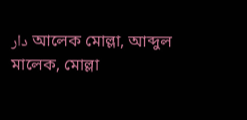دار আলেক মোল্লা, আব্দুল মালেক, মোল্লা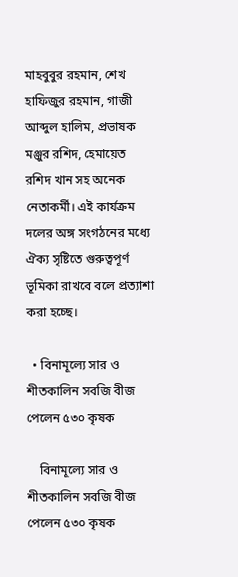মাহবুবুর রহমান, শেখ হাফিজুর রহমান, গাজী আব্দুল হালিম, প্রভাষক মঞ্জুর রশিদ, হেমায়েত রশিদ খান সহ অনেক নেতাকর্মী। এই কার্যক্রম দলের অঙ্গ সংগঠনের মধ্যে ঐক্য সৃষ্টিতে গুরুত্বপূর্ণ ভূমিকা রাখবে বলে প্রত্যাশা করা হচ্ছে।

  • বিনামূল্যে সার ও শীতকালিন সবজি বীজ পেলেন ৫৩০ কৃষক

    বিনামূল্যে সার ও শীতকালিন সবজি বীজ পেলেন ৫৩০ কৃষক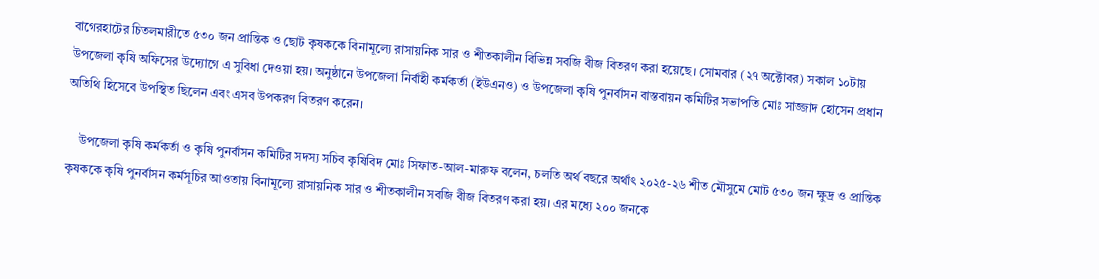বাগেরহাটের চিতলমারীতে ৫৩০ জন প্রান্তিক ও ছোট কৃষককে বিনামূল্যে রাসায়নিক সার ও শীতকালীন বিভিন্ন সবজি বীজ বিতরণ করা হয়েছে। সোমবার (২৭ অক্টোবর) সকাল ১০টায় উপজেলা কৃষি অফিসের উদ্যোগে এ সুবিধা দেওয়া হয়। অনুষ্ঠানে উপজেলা নির্বাহী কর্মকর্তা (ইউএনও) ও উপজেলা কৃষি পুনর্বাসন বাস্তবায়ন কমিটির সভাপতি মোঃ সাজ্জাদ হোসেন প্রধান অতিথি হিসেবে উপস্থিত ছিলেন এবং এসব উপকরণ বিতরণ করেন।

    উপজেলা কৃষি কর্মকর্তা ও কৃষি পুনর্বাসন কমিটির সদস্য সচিব কৃষিবিদ মোঃ সিফাত-আল-মারুফ বলেন, চলতি অর্থ বছরে অর্থাৎ ২০২৫-২৬ শীত মৌসুমে মোট ৫৩০ জন ক্ষুদ্র ও প্রান্তিক কৃষককে কৃষি পুনর্বাসন কর্মসূচির আওতায় বিনামূল্যে রাসায়নিক সার ও শীতকালীন সবজি বীজ বিতরণ করা হয়। এর মধ্যে ২০০ জনকে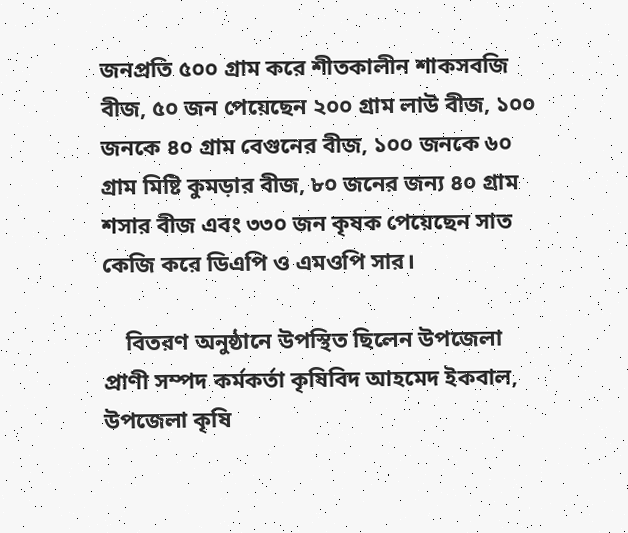জনপ্রতি ৫০০ গ্রাম করে শীতকালীন শাকসবজি বীজ, ৫০ জন পেয়েছেন ২০০ গ্রাম লাউ বীজ, ১০০ জনকে ৪০ গ্রাম বেগুনের বীজ, ১০০ জনকে ৬০ গ্রাম মিষ্টি কুমড়ার বীজ, ৮০ জনের জন্য ৪০ গ্রাম শসার বীজ এবং ৩৩০ জন কৃষক পেয়েছেন সাত কেজি করে ডিএপি ও এমওপি সার।

    বিতরণ অনুষ্ঠানে উপস্থিত ছিলেন উপজেলা প্রাণী সম্পদ কর্মকর্তা কৃষিবিদ আহমেদ ইকবাল, উপজেলা কৃষি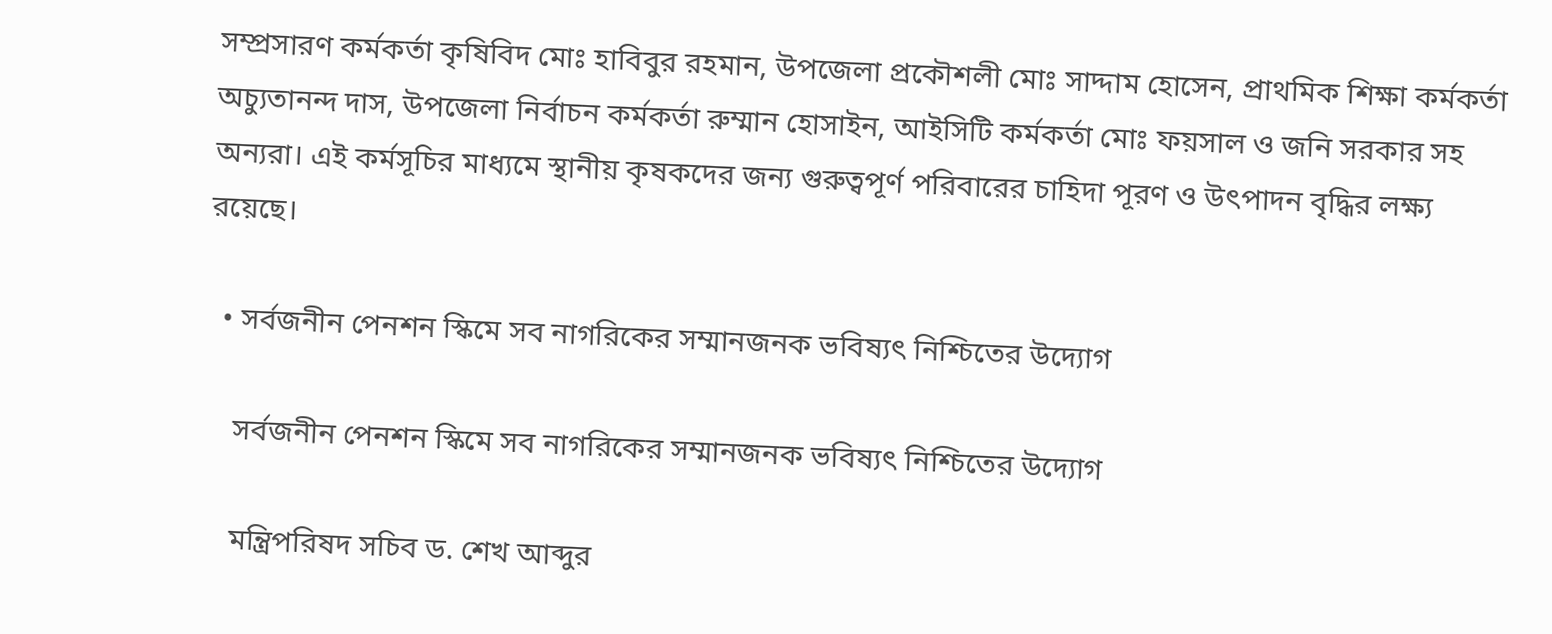সম্প্রসারণ কর্মকর্তা কৃষিবিদ মোঃ হাবিবুর রহমান, উপজেলা প্রকৌশলী মোঃ সাদ্দাম হোসেন, প্রাথমিক শিক্ষা কর্মকর্তা অচ্যুতানন্দ দাস, উপজেলা নির্বাচন কর্মকর্তা রুম্মান হোসাইন, আইসিটি কর্মকর্তা মোঃ ফয়সাল ও জনি সরকার সহ অন্যরা। এই কর্মসূচির মাধ্যমে স্থানীয় কৃষকদের জন্য গুরুত্বপূর্ণ পরিবারের চাহিদা পূরণ ও উৎপাদন বৃদ্ধির লক্ষ্য রয়েছে।

  • সর্বজনীন পেনশন স্কিমে সব নাগরিকের সম্মানজনক ভবিষ্যৎ নিশ্চিতের উদ্যোগ

    সর্বজনীন পেনশন স্কিমে সব নাগরিকের সম্মানজনক ভবিষ্যৎ নিশ্চিতের উদ্যোগ

    মন্ত্রিপরিষদ সচিব ড. শেখ আব্দুর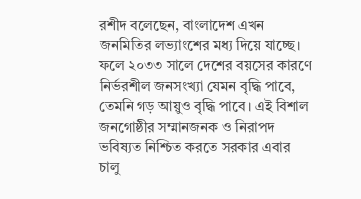রশীদ বলেছেন, বাংলাদেশ এখন জনমিতির লভ্যাংশের মধ্য দিয়ে যাচ্ছে। ফলে ২০৩৩ সালে দেশের বয়সের কারণে নির্ভরশীল জনসংখ্যা যেমন বৃদ্ধি পাবে, তেমনি গড় আয়ুও বৃদ্ধি পাবে। এই বিশাল জনগোষ্ঠীর সম্মানজনক ও নিরাপদ ভবিষ্যত নিশ্চিত করতে সরকার এবার চালু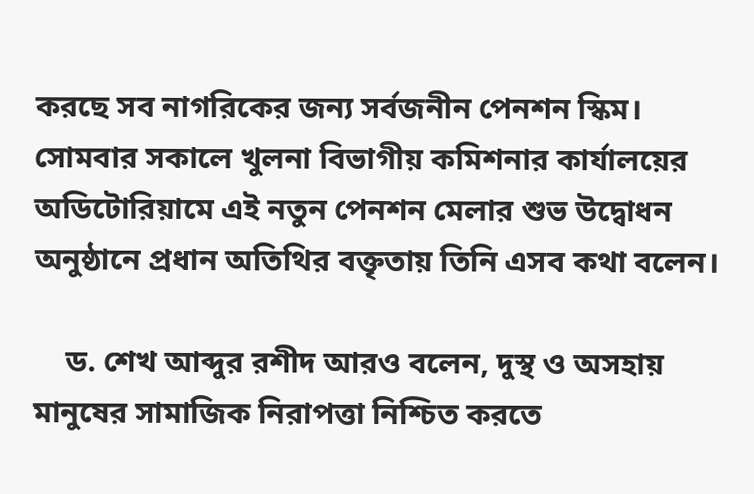করছে সব নাগরিকের জন্য সর্বজনীন পেনশন স্কিম। সোমবার সকালে খুলনা বিভাগীয় কমিশনার কার্যালয়ের অডিটোরিয়ামে এই নতুন পেনশন মেলার শুভ উদ্বোধন অনুষ্ঠানে প্রধান অতিথির বক্তৃতায় তিনি এসব কথা বলেন।

    ড. শেখ আব্দুর রশীদ আরও বলেন, দুস্থ ও অসহায় মানুষের সামাজিক নিরাপত্তা নিশ্চিত করতে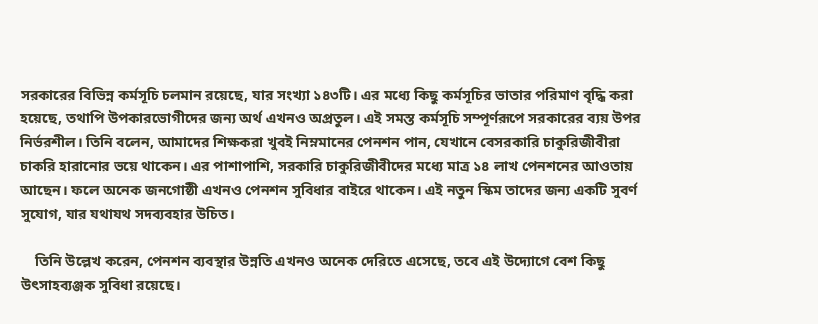সরকারের বিভিন্ন কর্মসূচি চলমান রয়েছে, যার সংখ্যা ১৪৩টি। এর মধ্যে কিছু কর্মসূচির ভাতার পরিমাণ বৃদ্ধি করা হয়েছে, তথাপি উপকারভোগীদের জন্য অর্থ এখনও অপ্রতুল। এই সমস্ত কর্মসূচি সম্পূর্ণরূপে সরকারের ব্যয় উপর নির্ভরশীল। তিনি বলেন, আমাদের শিক্ষকরা খুবই নিম্নমানের পেনশন পান, যেখানে বেসরকারি চাকুরিজীবীরা চাকরি হারানোর ভয়ে থাকেন। এর পাশাপাশি, সরকারি চাকুরিজীবীদের মধ্যে মাত্র ১৪ লাখ পেনশনের আওতায় আছেন। ফলে অনেক জনগোষ্ঠী এখনও পেনশন সুবিধার বাইরে থাকেন। এই নতুন স্কিম তাদের জন্য একটি সুবর্ণ সুযোগ, যার যথাযথ সদব্যবহার উচিত।

    তিনি উল্লেখ করেন, পেনশন ব্যবস্থার উন্নতি এখনও অনেক দেরিতে এসেছে, তবে এই উদ্যোগে বেশ কিছু উৎসাহব্যঞ্জক সুবিধা রয়েছে।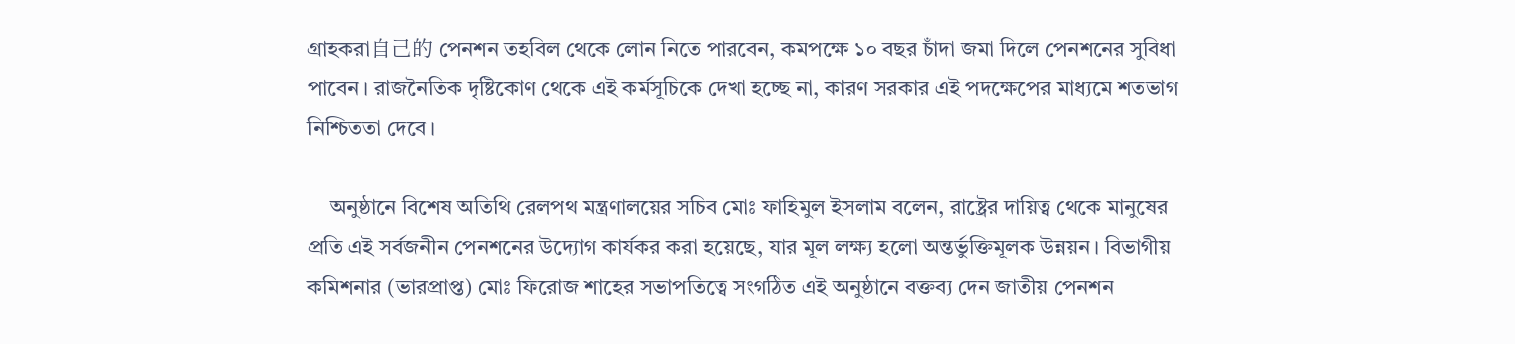গ্রাহকরা自己的 পেনশন তহবিল থেকে লোন নিতে পারবেন, কমপক্ষে ১০ বছর চাঁদা জমা দিলে পেনশনের সুবিধা পাবেন। রাজনৈতিক দৃষ্টিকোণ থেকে এই কর্মসূচিকে দেখা হচ্ছে না, কারণ সরকার এই পদক্ষেপের মাধ্যমে শতভাগ নিশ্চিততা দেবে।

    অনুষ্ঠানে বিশেষ অতিথি রেলপথ মন্ত্রণালয়ের সচিব মোঃ ফাহিমুল ইসলাম বলেন, রাষ্ট্রের দায়িত্ব থেকে মানুষের প্রতি এই সর্বজনীন পেনশনের উদ্যোগ কার্যকর করা হয়েছে, যার মূল লক্ষ্য হলো অন্তর্ভুক্তিমূলক উন্নয়ন। বিভাগীয় কমিশনার (ভারপ্রাপ্ত) মোঃ ফিরোজ শাহের সভাপতিত্বে সংগঠিত এই অনুষ্ঠানে বক্তব্য দেন জাতীয় পেনশন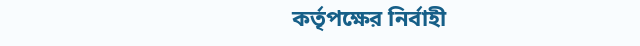কর্তৃপক্ষের নির্বাহী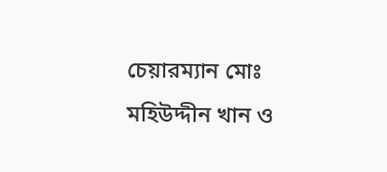চেয়ারম্যান মোঃ মহিউদ্দীন খান ও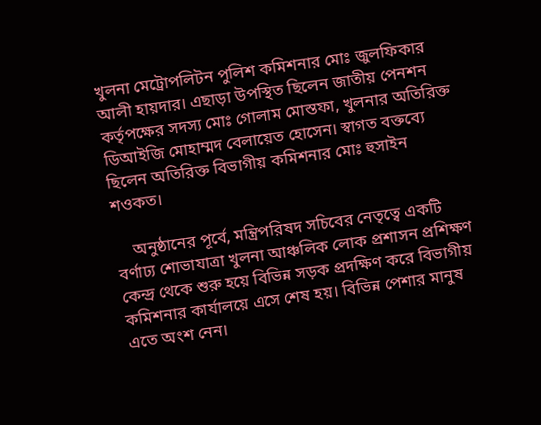খুলনা মেট্রোপলিটন পুলিশ কমিশনার মোঃ জুলফিকার আলী হায়দার। এছাড়া উপস্থিত ছিলেন জাতীয় পেনশন কর্তৃপক্ষের সদস্য মোঃ গোলাম মোস্তফা, খুলনার অতিরিক্ত ডিআইজি মোহাম্মদ বেলায়েত হোসেন। স্বাগত বক্তব্যে ছিলেন অতিরিক্ত বিভাগীয় কমিশনার মোঃ হুসাইন শওকত।

    অনুষ্ঠানের পূর্বে, মন্ত্রিপরিষদ সচিবের নেতৃত্বে একটি বর্ণাঢ্য শোভাযাত্রা খুলনা আঞ্চলিক লোক প্রশাসন প্রশিক্ষণ কেন্দ্র থেকে শুরু হয়ে বিভিন্ন সড়ক প্রদক্ষিণ করে বিভাগীয় কমিশনার কার্যালয়ে এসে শেষ হয়। বিভিন্ন পেশার মানুষ এতে অংশ নেন।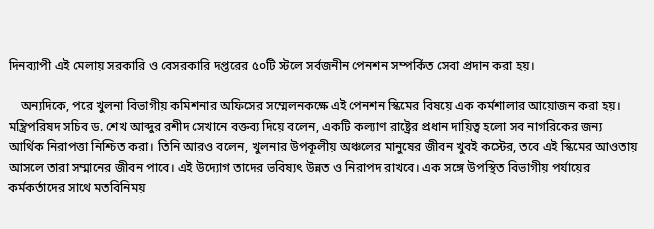দিনব্যাপী এই মেলায় সরকারি ও বেসরকারি দপ্তরের ৫০টি স্টলে সর্বজনীন পেনশন সম্পর্কিত সেবা প্রদান করা হয়।

    অন্যদিকে, পরে খুলনা বিভাগীয় কমিশনার অফিসের সম্মেলনকক্ষে এই পেনশন স্কিমের বিষয়ে এক কর্মশালার আয়োজন করা হয়। মন্ত্রিপরিষদ সচিব ড. শেখ আব্দুর রশীদ সেখানে বক্তব্য দিয়ে বলেন, একটি কল্যাণ রাষ্ট্রের প্রধান দায়িত্ব হলো সব নাগরিকের জন্য আর্থিক নিরাপত্তা নিশ্চিত করা। তিনি আরও বলেন, খুলনার উপকূলীয় অঞ্চলের মানুষের জীবন খুবই কস্টের, তবে এই স্কিমের আওতায় আসলে তারা সম্মানের জীবন পাবে। এই উদ্যোগ তাদের ভবিষ্যৎ উন্নত ও নিরাপদ রাখবে। এক সঙ্গে উপস্থিত বিভাগীয় পর্যায়ের কর্মকর্তাদের সাথে মতবিনিময়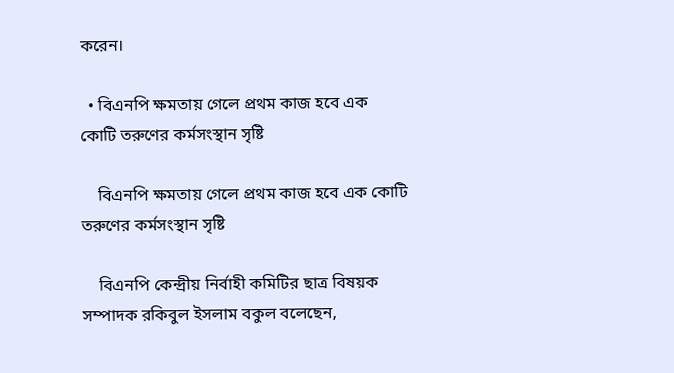করেন।

  • বিএনপি ক্ষমতায় গেলে প্রথম কাজ হবে এক কোটি তরুণের কর্মসংস্থান সৃষ্টি

    বিএনপি ক্ষমতায় গেলে প্রথম কাজ হবে এক কোটি তরুণের কর্মসংস্থান সৃষ্টি

    বিএনপি কেন্দ্রীয় নির্বাহী কমিটির ছাত্র বিষয়ক সম্পাদক রকিবুল ইসলাম বকুল বলেছেন,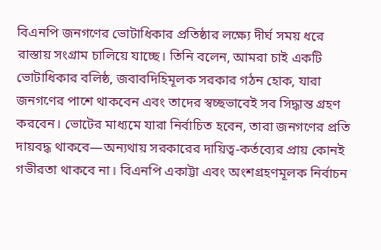বিএনপি জনগণের ভোটাধিকার প্রতিষ্ঠার লক্ষ্যে দীর্ঘ সময় ধরে রাস্তায় সংগ্রাম চালিয়ে যাচ্ছে। তিনি বলেন, আমরা চাই একটি ভোটাধিকার বলিষ্ঠ, জবাবদিহিমূলক সরকার গঠন হোক, যারা জনগণের পাশে থাকবেন এবং তাদের স্বচ্ছভাবেই সব সিদ্ধান্ত গ্রহণ করবেন। ভোটের মাধ্যমে যারা নির্বাচিত হবেন, তারা জনগণের প্রতি দায়বদ্ধ থাকবে—অন্যথায় সরকারের দায়িত্ব-কর্তব্যের প্রায় কোনই গভীরতা থাকবে না। বিএনপি একাট্টা এবং অংশগ্রহণমূলক নির্বাচন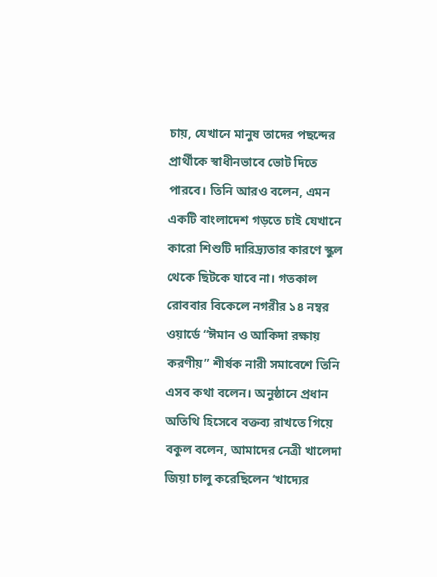চায়, যেখানে মানুষ তাদের পছন্দের প্রার্থীকে স্বাধীনভাবে ভোট দিতে পারবে। তিনি আরও বলেন, এমন একটি বাংলাদেশ গড়তে চাই যেখানে কারো শিশুটি দারিদ্র্যতার কারণে স্কুল থেকে ছিটকে যাবে না। গতকাল রোববার বিকেলে নগরীর ১৪ নম্বর ওয়ার্ডে “ঈমান ও আকিদা রক্ষায় করণীয়” শীর্ষক নারী সমাবেশে তিনি এসব কথা বলেন। অনুষ্ঠানে প্রধান অতিথি হিসেবে বক্তব্য রাখতে গিয়ে বকুল বলেন, আমাদের নেত্রী খালেদা জিয়া চালু করেছিলেন ‘খাদ্যের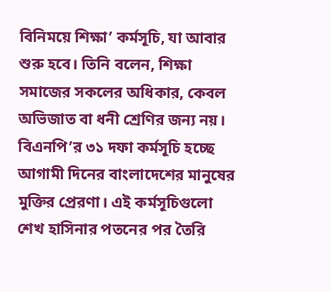বিনিময়ে শিক্ষা’ কর্মসূচি, যা আবার শুরু হবে। তিনি বলেন, শিক্ষা সমাজের সকলের অধিকার, কেবল অভিজাত বা ধনী শ্রেণির জন্য নয়। বিএনপি’র ৩১ দফা কর্মসূচি হচ্ছে আগামী দিনের বাংলাদেশের মানুষের মুক্তির প্রেরণা। এই কর্মসূচিগুলো শেখ হাসিনার পতনের পর তৈরি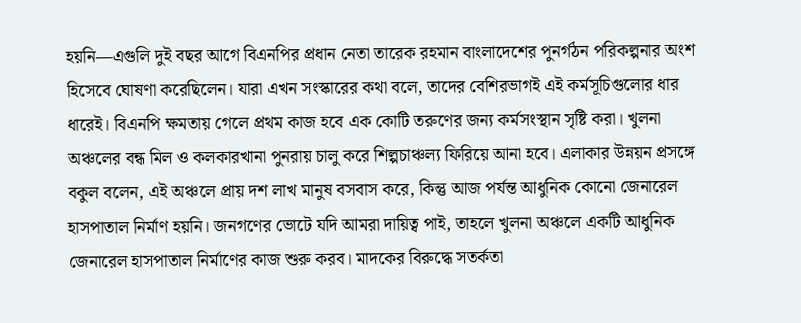হয়নি—এগুলি দুই বছর আগে বিএনপির প্রধান নেতা তারেক রহমান বাংলাদেশের পুনর্গঠন পরিকল্পনার অংশ হিসেবে ঘোষণা করেছিলেন। যারা এখন সংস্কারের কথা বলে, তাদের বেশিরভাগই এই কর্মসূচিগুলোর ধার ধারেই। বিএনপি ক্ষমতায় গেলে প্রথম কাজ হবে এক কোটি তরুণের জন্য কর্মসংস্থান সৃষ্টি করা। খুলনা অঞ্চলের বন্ধ মিল ও কলকারখানা পুনরায় চালু করে শিল্পচাঞ্চল্য ফিরিয়ে আনা হবে। এলাকার উন্নয়ন প্রসঙ্গে বকুল বলেন, এই অঞ্চলে প্রায় দশ লাখ মানুষ বসবাস করে, কিন্তু আজ পর্যন্ত আধুনিক কোনো জেনারেল হাসপাতাল নির্মাণ হয়নি। জনগণের ভোটে যদি আমরা দায়িত্ব পাই, তাহলে খুলনা অঞ্চলে একটি আধুনিক জেনারেল হাসপাতাল নির্মাণের কাজ শুরু করব। মাদকের বিরুদ্ধে সতর্কতা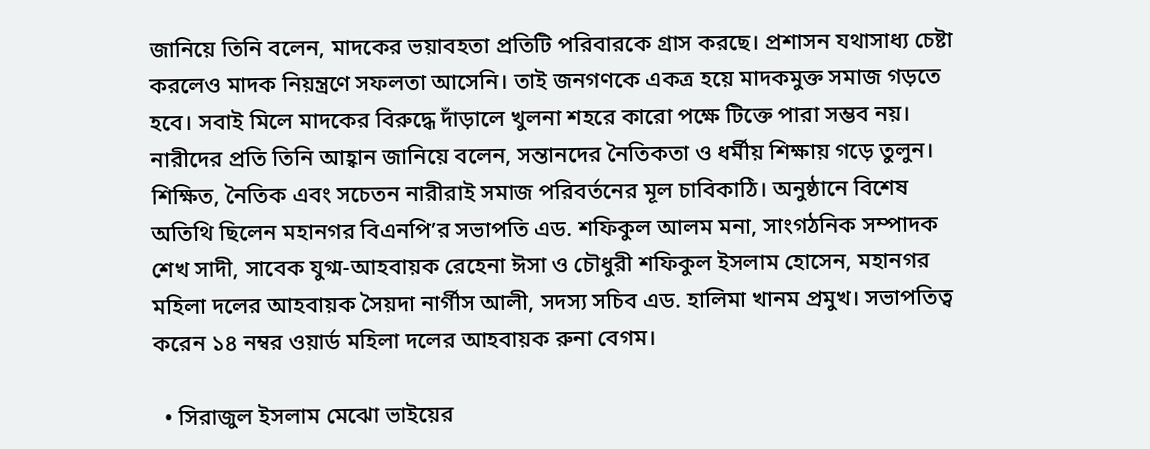জানিয়ে তিনি বলেন, মাদকের ভয়াবহতা প্রতিটি পরিবারকে গ্রাস করছে। প্রশাসন যথাসাধ্য চেষ্টা করলেও মাদক নিয়ন্ত্রণে সফলতা আসেনি। তাই জনগণকে একত্র হয়ে মাদকমুক্ত সমাজ গড়তে হবে। সবাই মিলে মাদকের বিরুদ্ধে দাঁড়ালে খুলনা শহরে কারো পক্ষে টিক্তে পারা সম্ভব নয়। নারীদের প্রতি তিনি আহ্বান জানিয়ে বলেন, সন্তানদের নৈতিকতা ও ধর্মীয় শিক্ষায় গড়ে তুলুন। শিক্ষিত, নৈতিক এবং সচেতন নারীরাই সমাজ পরিবর্তনের মূল চাবিকাঠি। অনুষ্ঠানে বিশেষ অতিথি ছিলেন মহানগর বিএনপি’র সভাপতি এড. শফিকুল আলম মনা, সাংগঠনিক সম্পাদক শেখ সাদী, সাবেক যুগ্ম-আহবায়ক রেহেনা ঈসা ও চৌধুরী শফিকুল ইসলাম হোসেন, মহানগর মহিলা দলের আহবায়ক সৈয়দা নার্গীস আলী, সদস্য সচিব এড. হালিমা খানম প্রমুখ। সভাপতিত্ব করেন ১৪ নম্বর ওয়ার্ড মহিলা দলের আহবায়ক রুনা বেগম।

  • সিরাজুল ইসলাম মেঝো ভাইয়ের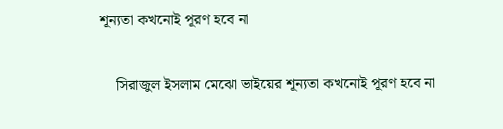শূন্যতা কখনোই পূরণ হবে না

    সিরাজুল ইসলাম মেঝো ভাইয়ের শূন্যতা কখনোই পূরণ হবে না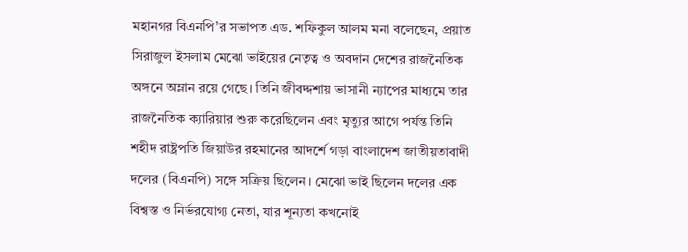মহানগর বিএনপি’র সভাপত এড. শফিকুল আলম মনা বলেছেন, প্রয়াত সিরাজুল ইসলাম মেঝো ভাইয়ের নেতৃত্ব ও অবদান দেশের রাজনৈতিক অঙ্গনে অম্লান রয়ে গেছে। তিনি জীবদ্দশায় ভাসানী ন্যাপের মাধ্যমে তার রাজনৈতিক ক্যারিয়ার শুরু করেছিলেন এবং মৃত্যুর আগে পর্যন্ত তিনি শহীদ রাষ্ট্রপতি জিয়াউর রহমানের আদর্শে গড়া বাংলাদেশ জাতীয়তাবাদী দলের (বিএনপি) সঙ্গে সক্রিয় ছিলেন। মেঝো ভাই ছিলেন দলের এক বিশ্বস্ত ও নির্ভরযোগ্য নেতা, যার শূন্যতা কখনোই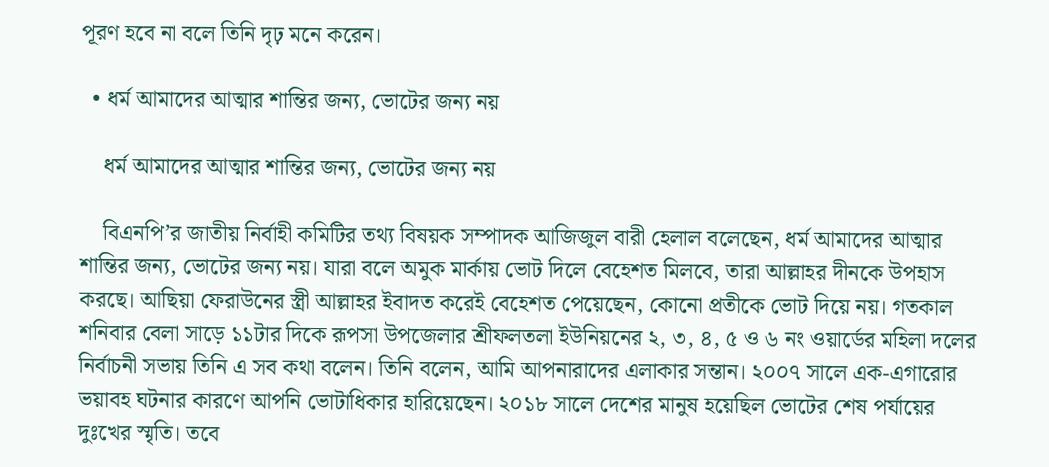পূরণ হবে না বলে তিনি দৃঢ় মনে করেন।

  • ধর্ম আমাদের আত্মার শান্তির জন্য, ভোটের জন্য নয়

    ধর্ম আমাদের আত্মার শান্তির জন্য, ভোটের জন্য নয়

    বিএনপি’র জাতীয় নির্বাহী কমিটির তথ্য বিষয়ক সম্পাদক আজিজুল বারী হেলাল বলেছেন, ধর্ম আমাদের আত্মার শান্তির জন্য, ভোটের জন্য নয়। যারা বলে অমুক মার্কায় ভোট দিলে বেহেশত মিলবে, তারা আল্লাহর দীনকে উপহাস করছে। আছিয়া ফেরাউনের স্ত্রী আল্লাহর ইবাদত করেই বেহেশত পেয়েছেন, কোনো প্রতীকে ভোট দিয়ে নয়। গতকাল শনিবার বেলা সাড়ে ১১টার দিকে রূপসা উপজেলার শ্রীফলতলা ইউনিয়নের ২, ৩, ৪, ৫ ও ৬ নং ওয়ার্ডের মহিলা দলের নির্বাচনী সভায় তিনি এ সব কথা বলেন। তিনি বলেন, আমি আপনারাদের এলাকার সন্তান। ২০০৭ সালে এক-এগারোর ভয়াবহ ঘটনার কারণে আপনি ভোটাধিকার হারিয়েছেন। ২০১৮ সালে দেশের মানুষ হয়েছিল ভোটের শেষ পর্যায়ের দুঃখের স্মৃতি। তবে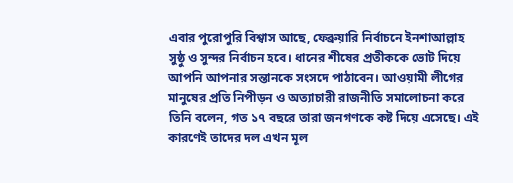এবার পুরোপুরি বিশ্বাস আছে, ফেব্রুয়ারি নির্বাচনে ইনশাআল্লাহ সুষ্ঠু ও সুন্দর নির্বাচন হবে। ধানের শীষের প্রতীককে ভোট দিয়ে আপনি আপনার সন্তানকে সংসদে পাঠাবেন। আওয়ামী লীগের মানুষের প্রতি নিপীড়ন ও অত্যাচারী রাজনীতি সমালোচনা করে তিনি বলেন, গত ১৭ বছরে তারা জনগণকে কষ্ট দিয়ে এসেছে। এই কারণেই তাদের দল এখন মূল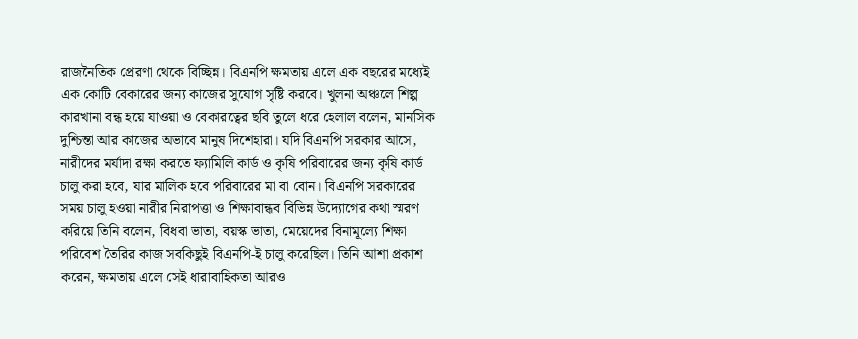রাজনৈতিক প্রেরণা থেকে বিচ্ছিন্ন। বিএনপি ক্ষমতায় এলে এক বছরের মধ্যেই এক কোটি বেকারের জন্য কাজের সুযোগ সৃষ্টি করবে। খুলনা অঞ্চলে শিল্প কারখানা বন্ধ হয়ে যাওয়া ও বেকারত্বের ছবি তুলে ধরে হেলাল বলেন, মানসিক দুশ্চিন্তা আর কাজের অভাবে মানুষ দিশেহারা। যদি বিএনপি সরকার আসে, নারীদের মর্যাদা রক্ষা করতে ফ্যামিলি কার্ড ও কৃষি পরিবারের জন্য কৃষি কার্ড চালু করা হবে, যার মালিক হবে পরিবারের মা বা বোন। বিএনপি সরকারের সময় চালু হওয়া নারীর নিরাপত্তা ও শিক্ষাবান্ধব বিভিন্ন উদ্যোগের কথা স্মরণ করিয়ে তিনি বলেন, বিধবা ভাতা, বয়স্ক ভাতা, মেয়েদের বিনামূল্যে শিক্ষা পরিবেশ তৈরির কাজ সবকিছুই বিএনপি-ই চালু করেছিল। তিনি আশা প্রকাশ করেন, ক্ষমতায় এলে সেই ধারাবাহিকতা আরও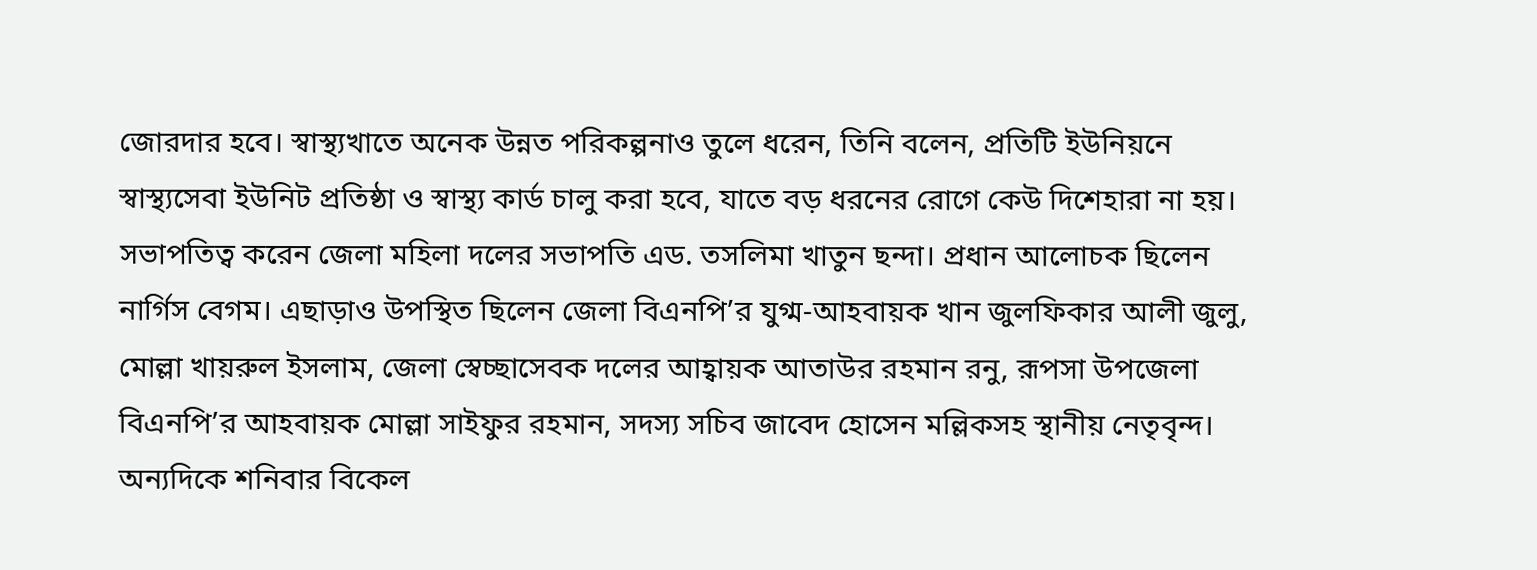জোরদার হবে। স্বাস্থ্যখাতে অনেক উন্নত পরিকল্পনাও তুলে ধরেন, তিনি বলেন, প্রতিটি ইউনিয়নে স্বাস্থ্যসেবা ইউনিট প্রতিষ্ঠা ও স্বাস্থ্য কার্ড চালু করা হবে, যাতে বড় ধরনের রোগে কেউ দিশেহারা না হয়। সভাপতিত্ব করেন জেলা মহিলা দলের সভাপতি এড. তসলিমা খাতুন ছন্দা। প্রধান আলোচক ছিলেন নার্গিস বেগম। এছাড়াও উপস্থিত ছিলেন জেলা বিএনপি’র যুগ্ম-আহবায়ক খান জুলফিকার আলী জুলু, মোল্লা খায়রুল ইসলাম, জেলা স্বেচ্ছাসেবক দলের আহ্বায়ক আতাউর রহমান রনু, রূপসা উপজেলা বিএনপি’র আহবায়ক মোল্লা সাইফুর রহমান, সদস্য সচিব জাবেদ হোসেন মল্লিকসহ স্থানীয় নেতৃবৃন্দ। অন্যদিকে শনিবার বিকেল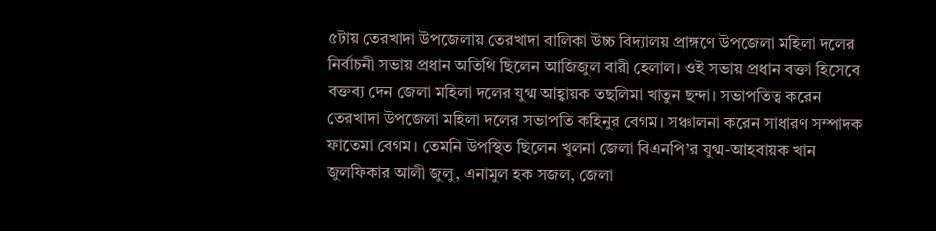৫টায় তেরখাদা উপজেলায় তেরখাদা বালিকা উচ্চ বিদ্যালয় প্রাঙ্গণে উপজেলা মহিলা দলের নির্বাচনী সভায় প্রধান অতিথি ছিলেন আজিজুল বারী হেলাল। ওই সভায় প্রধান বক্তা হিসেবে বক্তব্য দেন জেলা মহিলা দলের যুগ্ম আহ্বায়ক তছলিমা খাতুন ছন্দা। সভাপতিত্ব করেন তেরখাদা উপজেলা মহিলা দলের সভাপতি কহিনুর বেগম। সঞ্চালনা করেন সাধারণ সম্পাদক ফাতেমা বেগম। তেমনি উপস্থিত ছিলেন খুলনা জেলা বিএনপি’র যুগ্ম-আহবায়ক খান জুলফিকার আলী জুলু, এনামুল হক সজল, জেলা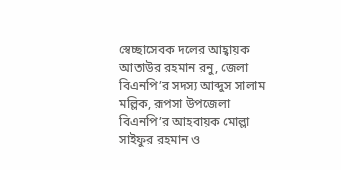স্বেচ্ছাসেবক দলের আহ্বায়ক আতাউর রহমান রনু, জেলা বিএনপি’র সদস্য আব্দুস সালাম মল্লিক, রূপসা উপজেলা বিএনপি’র আহবায়ক মোল্লা সাইফুর রহমান ও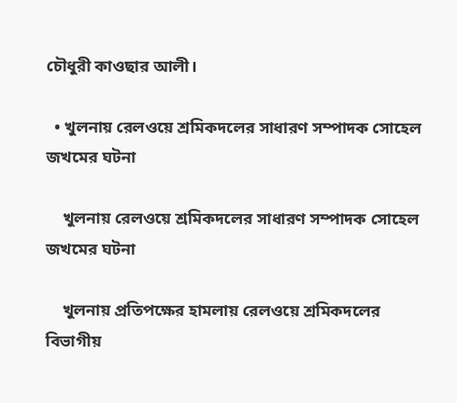চৌধুরী কাওছার আলী।

  • খুলনায় রেলওয়ে শ্রমিকদলের সাধারণ সম্পাদক সোহেল জখমের ঘটনা

    খুলনায় রেলওয়ে শ্রমিকদলের সাধারণ সম্পাদক সোহেল জখমের ঘটনা

    খুলনায় প্রতিপক্ষের হামলায় রেলওয়ে শ্রমিকদলের বিভাগীয়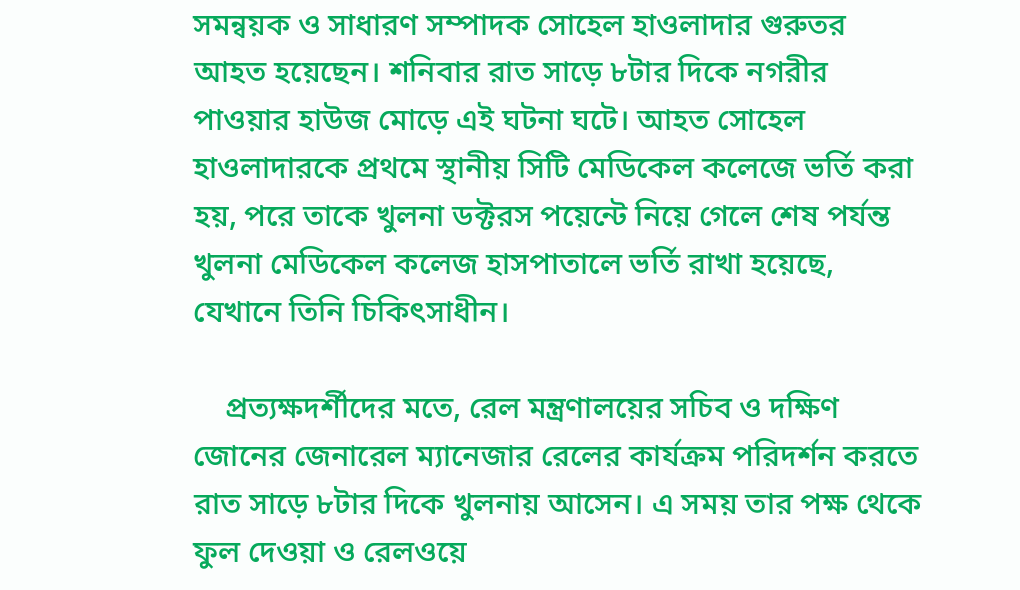সমন্বয়ক ও সাধারণ সম্পাদক সোহেল হাওলাদার গুরুতর আহত হয়েছেন। শনিবার রাত সাড়ে ৮টার দিকে নগরীর পাওয়ার হাউজ মোড়ে এই ঘটনা ঘটে। আহত সোহেল হাওলাদারকে প্রথমে স্থানীয় সিটি মেডিকেল কলেজে ভর্তি করা হয়, পরে তাকে খুলনা ডক্টরস পয়েন্টে নিয়ে গেলে শেষ পর্যন্ত খুলনা মেডিকেল কলেজ হাসপাতালে ভর্তি রাখা হয়েছে, যেখানে তিনি চিকিৎসাধীন।

    প্রত্যক্ষদর্শীদের মতে, রেল মন্ত্রণালয়ের সচিব ও দক্ষিণ জোনের জেনারেল ম্যানেজার রেলের কার্যক্রম পরিদর্শন করতে রাত সাড়ে ৮টার দিকে খুলনায় আসেন। এ সময় তার পক্ষ থেকে ফুল দেওয়া ও রেলওয়ে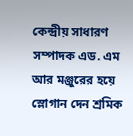কেন্দ্রীয় সাধারণ সম্পাদক এড. এম আর মঞ্জুরের হয়ে স্লোগান দেন শ্রমিক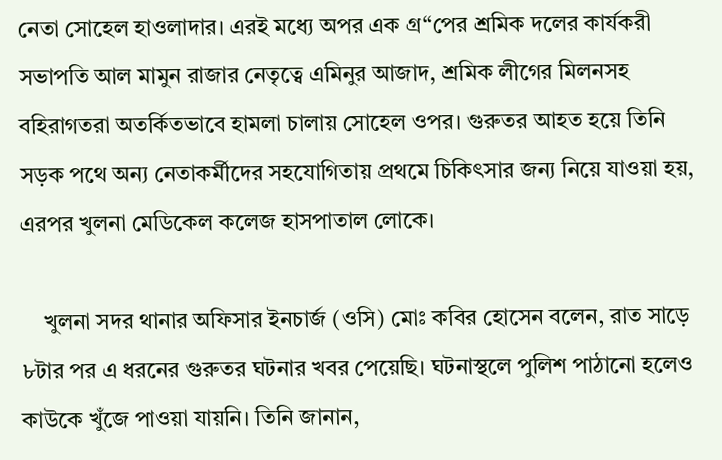নেতা সোহেল হাওলাদার। এরই মধ্যে অপর এক গ্র“পের শ্রমিক দলের কার্যকরী সভাপতি আল মামুন রাজার নেতৃত্বে এমিনুর আজাদ, শ্রমিক লীগের মিলনসহ বহিরাগতরা অতর্কিতভাবে হামলা চালায় সোহেল ওপর। গুরুতর আহত হয়ে তিনি সড়ক পথে অন্য নেতাকর্মীদের সহযোগিতায় প্রথমে চিকিৎসার জন্য নিয়ে যাওয়া হয়, এরপর খুলনা মেডিকেল কলেজ হাসপাতাল লোকে।

    খুলনা সদর থানার অফিসার ইনচার্জ (ওসি) মোঃ কবির হোসেন বলেন, রাত সাড়ে ৮টার পর এ ধরনের গুরুতর ঘটনার খবর পেয়েছি। ঘটনাস্থলে পুলিশ পাঠানো হলেও কাউকে খুঁজে পাওয়া যায়নি। তিনি জানান,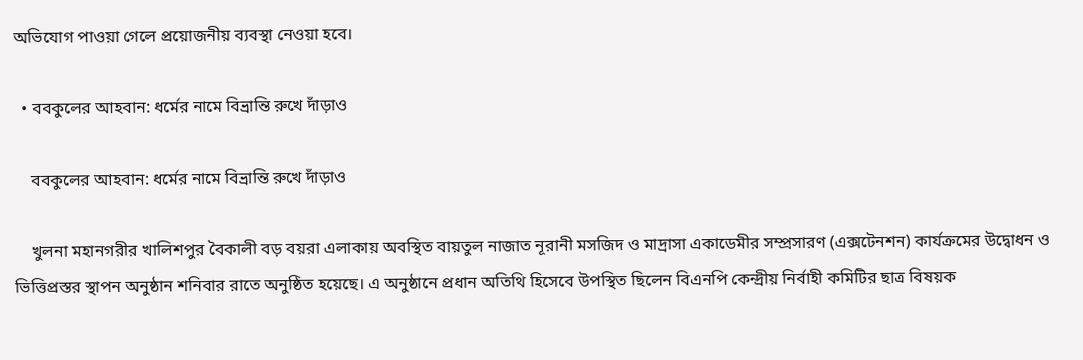অভিযোগ পাওয়া গেলে প্রয়োজনীয় ব্যবস্থা নেওয়া হবে।

  • ববকুলের আহবান: ধর্মের নামে বিভ্রান্তি রুখে দাঁড়াও

    ববকুলের আহবান: ধর্মের নামে বিভ্রান্তি রুখে দাঁড়াও

    খুলনা মহানগরীর খালিশপুর বৈকালী বড় বয়রা এলাকায় অবস্থিত বায়তুল নাজাত নূরানী মসজিদ ও মাদ্রাসা একাডেমীর সম্প্রসারণ (এক্সটেনশন) কার্যক্রমের উদ্বোধন ও ভিত্তিপ্রস্তর স্থাপন অনুষ্ঠান শনিবার রাতে অনুষ্ঠিত হয়েছে। এ অনুষ্ঠানে প্রধান অতিথি হিসেবে উপস্থিত ছিলেন বিএনপি কেন্দ্রীয় নির্বাহী কমিটির ছাত্র বিষয়ক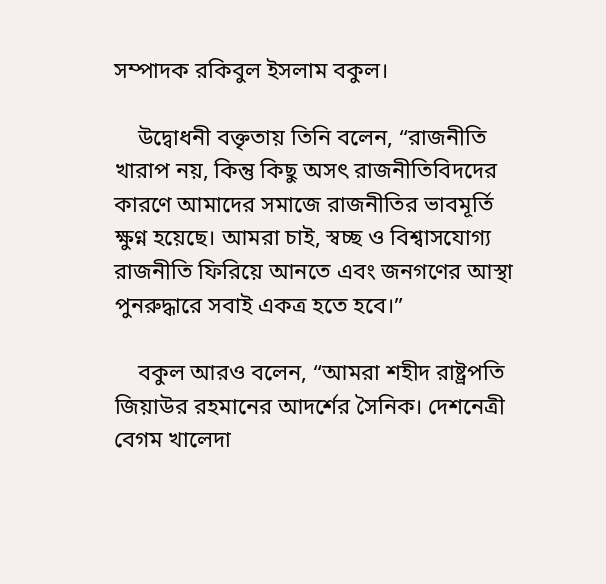সম্পাদক রকিবুল ইসলাম বকুল।

    উদ্বোধনী বক্তৃতায় তিনি বলেন, “রাজনীতি খারাপ নয়, কিন্তু কিছু অসৎ রাজনীতিবিদদের কারণে আমাদের সমাজে রাজনীতির ভাবমূর্তি ক্ষুণ্ন হয়েছে। আমরা চাই, স্বচ্ছ ও বিশ্বাসযোগ্য রাজনীতি ফিরিয়ে আনতে এবং জনগণের আস্থা পুনরুদ্ধারে সবাই একত্র হতে হবে।”

    বকুল আরও বলেন, “আমরা শহীদ রাষ্ট্রপতি জিয়াউর রহমানের আদর্শের সৈনিক। দেশনেত্রী বেগম খালেদা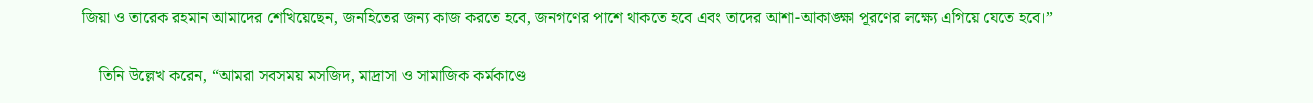জিয়া ও তারেক রহমান আমাদের শেখিয়েছেন, জনহিতের জন্য কাজ করতে হবে, জনগণের পাশে থাকতে হবে এবং তাদের আশা-আকাঙ্ক্ষা পূরণের লক্ষ্যে এগিয়ে যেতে হবে।”

    তিনি উল্লেখ করেন, “আমরা সবসময় মসজিদ, মাদ্রাসা ও সামাজিক কর্মকাণ্ডে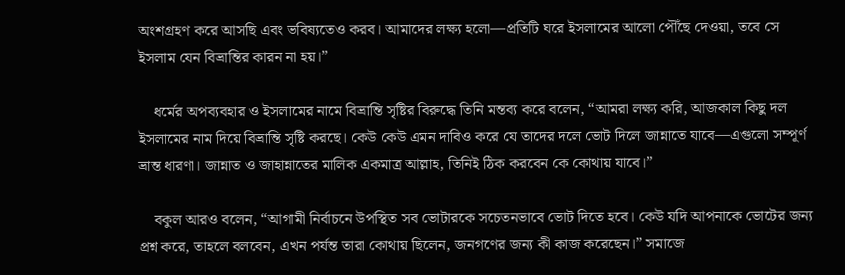অংশগ্রহণ করে আসছি এবং ভবিষ্যতেও করব। আমাদের লক্ষ্য হলো—প্রতিটি ঘরে ইসলামের আলো পৌঁছে দেওয়া, তবে সে ইসলাম যেন বিভ্রান্তির কারন না হয়।”

    ধর্মের অপব্যবহার ও ইসলামের নামে বিভ্রান্তি সৃষ্টির বিরুদ্ধে তিনি মন্তব্য করে বলেন, “আমরা লক্ষ্য করি, আজকাল কিছু দল ইসলামের নাম দিয়ে বিভ্রান্তি সৃষ্টি করছে। কেউ কেউ এমন দাবিও করে যে তাদের দলে ভোট দিলে জান্নাতে যাবে—এগুলো সম্পূর্ণ ভ্রান্ত ধারণা। জান্নাত ও জাহান্নাতের মালিক একমাত্র আল্লাহ, তিনিই ঠিক করবেন কে কোথায় যাবে।”

    বকুল আরও বলেন, “আগামী নির্বাচনে উপস্থিত সব ভোটারকে সচেতনভাবে ভোট দিতে হবে। কেউ যদি আপনাকে ভোটের জন্য প্রশ্ন করে, তাহলে বলবেন, এখন পর্যন্ত তারা কোথায় ছিলেন, জনগণের জন্য কী কাজ করেছেন।” সমাজে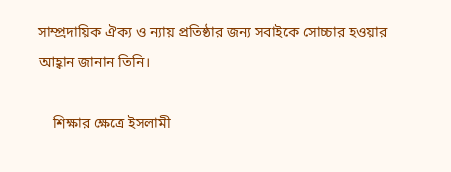সাম্প্রদায়িক ঐক্য ও ন্যায় প্রতিষ্ঠার জন্য সবাইকে সোচ্চার হওয়ার আহ্বান জানান তিনি।

    শিক্ষার ক্ষেত্রে ইসলামী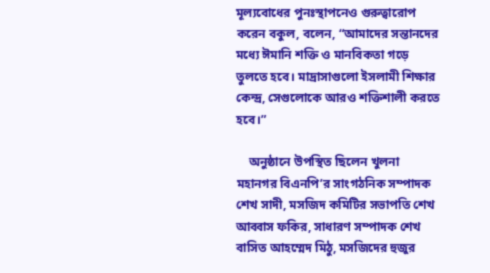মূল্যবোধের পুনঃস্থাপনেও গুরুত্বারোপ করেন বকুল, বলেন, “আমাদের সন্তানদের মধ্যে ঈমানি শক্তি ও মানবিকতা গড়ে তুলতে হবে। মাদ্রাসাগুলো ইসলামী শিক্ষার কেন্দ্র, সেগুলোকে আরও শক্তিশালী করতে হবে।”

    অনুষ্ঠানে উপস্থিত ছিলেন খুলনা মহানগর বিএনপি’র সাংগঠনিক সম্পাদক শেখ সাদী, মসজিদ কমিটির সভাপতি শেখ আব্বাস ফকির, সাধারণ সম্পাদক শেখ বাসিত আহম্মেদ মিঠু, মসজিদের হুজুর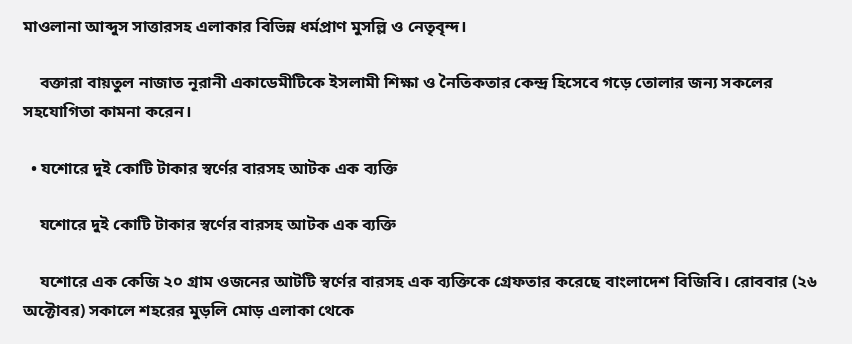মাওলানা আব্দুস সাত্তারসহ এলাকার বিভিন্ন ধর্মপ্রাণ মুসল্লি ও নেতৃবৃন্দ।

    বক্তারা বায়তুল নাজাত নূরানী একাডেমীটিকে ইসলামী শিক্ষা ও নৈতিকতার কেন্দ্র হিসেবে গড়ে তোলার জন্য সকলের সহযোগিতা কামনা করেন।

  • যশোরে দুই কোটি টাকার স্বর্ণের বারসহ আটক এক ব্যক্তি

    যশোরে দুই কোটি টাকার স্বর্ণের বারসহ আটক এক ব্যক্তি

    যশোরে এক কেজি ২০ গ্রাম ওজনের আটটি স্বর্ণের বারসহ এক ব্যক্তিকে গ্রেফতার করেছে বাংলাদেশ বিজিবি। রোববার (২৬ অক্টোবর) সকালে শহরের মুড়লি মোড় এলাকা থেকে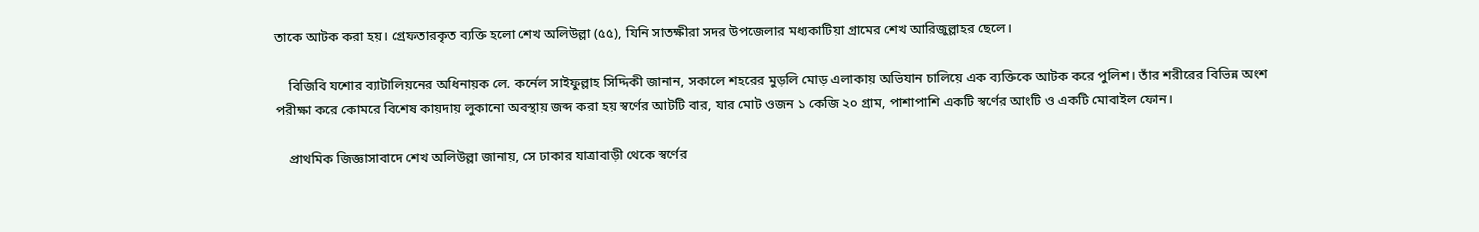তাকে আটক করা হয়। গ্রেফতারকৃত ব্যক্তি হলো শেখ অলিউল্লা (৫৫), যিনি সাতক্ষীরা সদর উপজেলার মধ্যকাটিয়া গ্রামের শেখ আরিজুল্লাহর ছেলে।

    বিজিবি যশোর ব্যাটালিয়নের অধিনায়ক লে. কর্নেল সাইফুল্লাহ সিদ্দিকী জানান, সকালে শহরের মুড়লি মোড় এলাকায় অভিযান চালিয়ে এক ব্যক্তিকে আটক করে পুলিশ। তাঁর শরীরের বিভিন্ন অংশ পরীক্ষা করে কোমরে বিশেষ কায়দায় লুকানো অবস্থায় জব্দ করা হয় স্বর্ণের আটটি বার, যার মোট ওজন ১ কেজি ২০ গ্রাম, পাশাপাশি একটি স্বর্ণের আংটি ও একটি মোবাইল ফোন।

    প্রাথমিক জিজ্ঞাসাবাদে শেখ অলিউল্লা জানায়, সে ঢাকার যাত্রাবাড়ী থেকে স্বর্ণের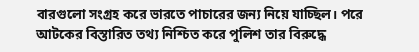বারগুলো সংগ্রহ করে ভারতে পাচারের জন্য নিয়ে যাচ্ছিল। পরে আটকের বিস্তারিত তথ্য নিশ্চিত করে পুলিশ তার বিরুদ্ধে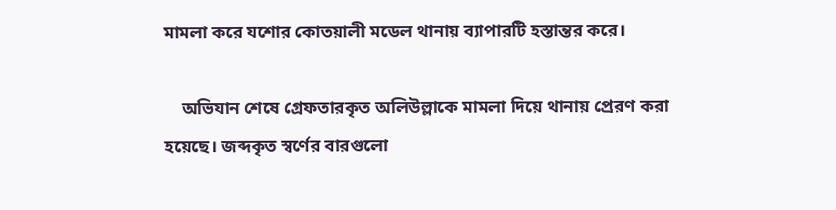মামলা করে যশোর কোতয়ালী মডেল থানায় ব্যাপারটি হস্তান্তর করে।

    অভিযান শেষে গ্রেফতারকৃত অলিউল্লাকে মামলা দিয়ে থানায় প্রেরণ করা হয়েছে। জব্দকৃত স্বর্ণের বারগুলো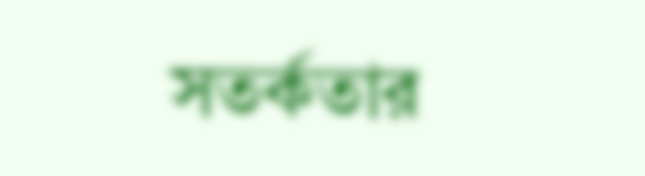সতর্কতার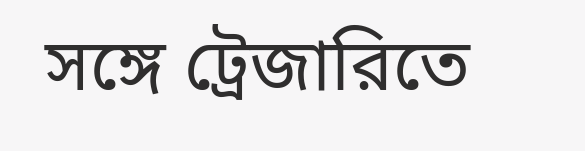সঙ্গে ট্রেজারিতে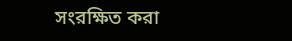সংরক্ষিত করা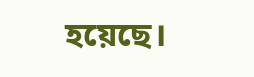হয়েছে।